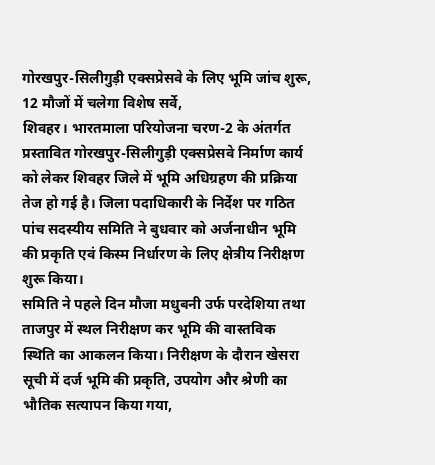गोरखपुर-सिलीगुड़ी एक्सप्रेसवे के लिए भूमि जांच शुरू, 12 मौजों में चलेगा विशेष सर्वे,
शिवहर। भारतमाला परियोजना चरण-2 के अंतर्गत प्रस्तावित गोरखपुर-सिलीगुड़ी एक्सप्रेसवे निर्माण कार्य को लेकर शिवहर जिले में भूमि अधिग्रहण की प्रक्रिया तेज हो गई है। जिला पदाधिकारी के निर्देश पर गठित पांच सदस्यीय समिति ने बुधवार को अर्जनाधीन भूमि की प्रकृति एवं किस्म निर्धारण के लिए क्षेत्रीय निरीक्षण शुरू किया।
समिति ने पहले दिन मौजा मधुबनी उर्फ परदेशिया तथा ताजपुर में स्थल निरीक्षण कर भूमि की वास्तविक स्थिति का आकलन किया। निरीक्षण के दौरान खेसरा सूची में दर्ज भूमि की प्रकृति, उपयोग और श्रेणी का भौतिक सत्यापन किया गया,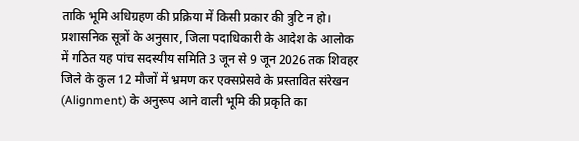ताकि भूमि अधिग्रहण की प्रक्रिया में किसी प्रकार की त्रुटि न हो।
प्रशासनिक सूत्रों के अनुसार, जिला पदाधिकारी के आदेश के आलोक में गठित यह पांच सदस्यीय समिति 3 जून से 9 जून 2026 तक शिवहर जिले के कुल 12 मौजों में भ्रमण कर एक्सप्रेसवे के प्रस्तावित संरेखन (Alignment) के अनुरूप आने वाली भूमि की प्रकृति का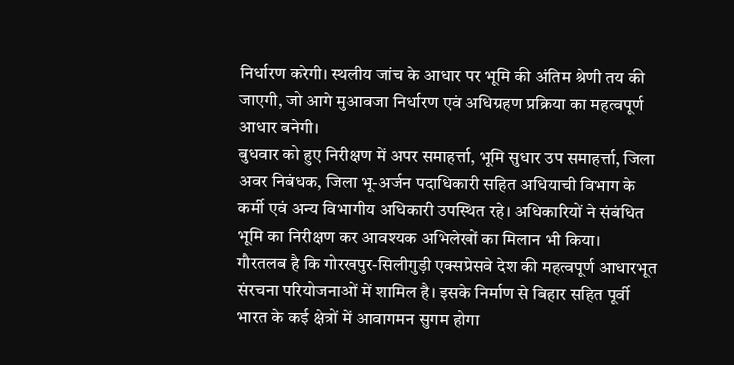निर्धारण करेगी। स्थलीय जांच के आधार पर भूमि की अंतिम श्रेणी तय की जाएगी, जो आगे मुआवजा निर्धारण एवं अधिग्रहण प्रक्रिया का महत्वपूर्ण आधार बनेगी।
बुधवार को हुए निरीक्षण में अपर समाहर्त्ता, भूमि सुधार उप समाहर्त्ता, जिला अवर निबंधक, जिला भू-अर्जन पदाधिकारी सहित अधियाची विभाग के कर्मी एवं अन्य विभागीय अधिकारी उपस्थित रहे। अधिकारियों ने संबंधित भूमि का निरीक्षण कर आवश्यक अभिलेखों का मिलान भी किया।
गौरतलब है कि गोरखपुर-सिलीगुड़ी एक्सप्रेसवे देश की महत्वपूर्ण आधारभूत संरचना परियोजनाओं में शामिल है। इसके निर्माण से बिहार सहित पूर्वी भारत के कई क्षेत्रों में आवागमन सुगम होगा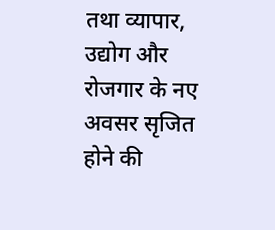तथा व्यापार, उद्योग और रोजगार के नए अवसर सृजित होने की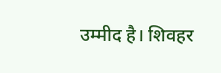उम्मीद है। शिवहर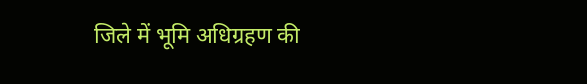जिले में भूमि अधिग्रहण की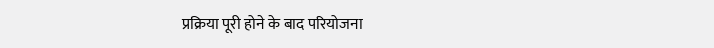प्रक्रिया पूरी होने के बाद परियोजना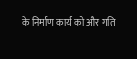के निर्माण कार्य को और गति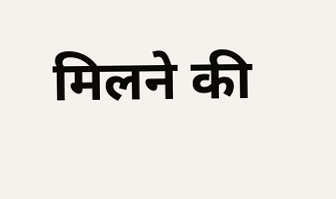मिलने की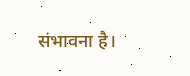संभावना है।